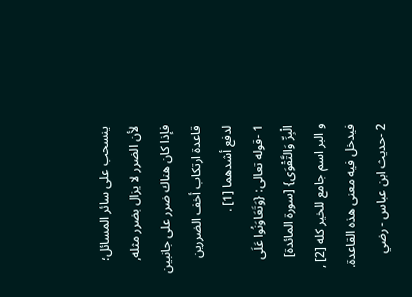ينسحب على سائر المسائل؛ لأن الضرر لا يزال بضرر مثله, فإذا كان هناك ضرر على جانبين قاعدة ارتكاب أخف الضررين لدفع أشدهما [1] .
1 -قوله تعالى: {وَتَعَاوَنُوا عَلَى الْبِرِّ وَالتَّقْوَى} [سورة المائدة]
و البر اسم جامع للخير كله [2] , فيدخل فيه معنى هذه القاعدة.
2 -حديث ابن عباس - رضي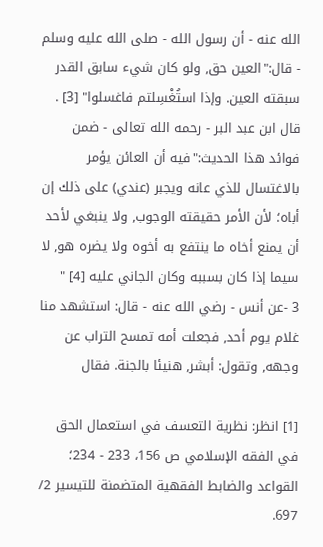الله عنه - أن رسول الله - صلى الله عليه وسلم - قال:"العين حق, ولو كان شيء سابق القدر سبقته العين. وإذا استُغْسِلتم فاغسلوا" [3] .
قال ابن عبد البر - رحمه الله تعالى - ضمن فوائد هذا الحديث:"فيه أن العائن يؤمر بالاغتسال للذي عانه ويجبر (عندي) على ذلك إن أباه؛ لأن الأمر حقيقته الوجوب, ولا ينبغي لأحد أن يمنع أخاه ما ينتفع به أخوه ولا يضره هو, لا سيما إذا كان بسببه وكان الجاني عليه [4] "
3 -عن أنس - رضي الله عنه - قال: استشهد منا غلام يوم أحد, فجعلت أمه تمسح التراب عن وجهه, وتقول: أبشر, هنيئا بالجنة. فقال

[1] انظر: نظرية التعسف في استعمال الحق في الفقه الإسلامي ص 156، 233 - 234؛ القواعد والضابط الفقهية المتضمنة للتيسير 2/ 697.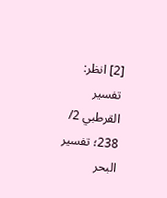[2] انظر: تفسير القرطبي 2/ 238؛ تفسير البحر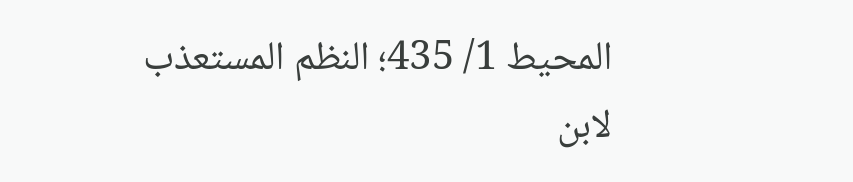المحيط 1/ 435؛ النظم المستعذب لابن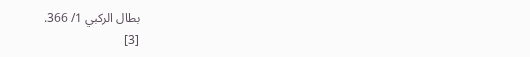بطال الركبي 1/ 366.
[3]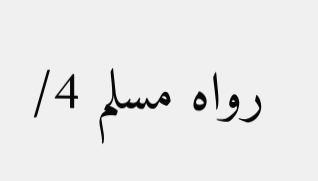رواه مسلم 4/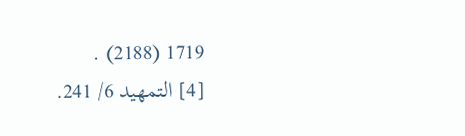1719 (2188) .
[4] التمهيد 6/ 241.